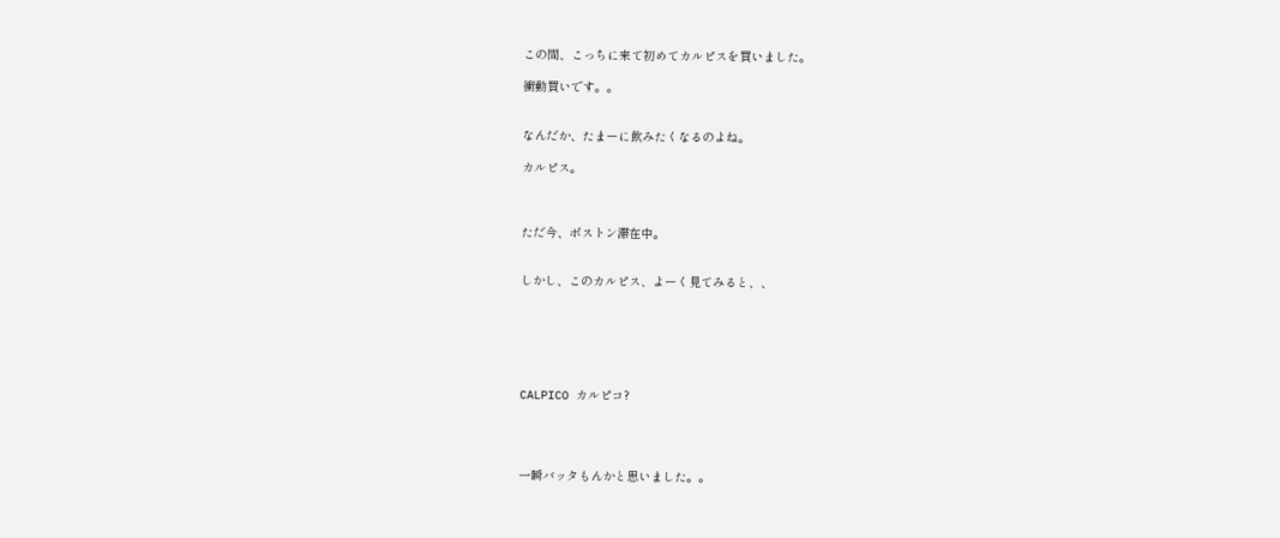この間、こっちに来て初めてカルピスを買いました。

衝動買いです。。


なんだか、たまーに飲みたくなるのよね。

カルピス。



ただ今、ボストン滞在中。


しかし、このカルピス、よーく見てみると、、






CALPICO カルピコ?




一瞬バッタもんかと思いました。。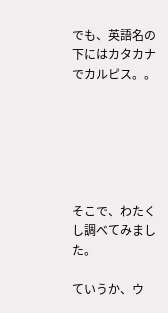でも、英語名の下にはカタカナでカルピス。。






そこで、わたくし調べてみました。

ていうか、ウ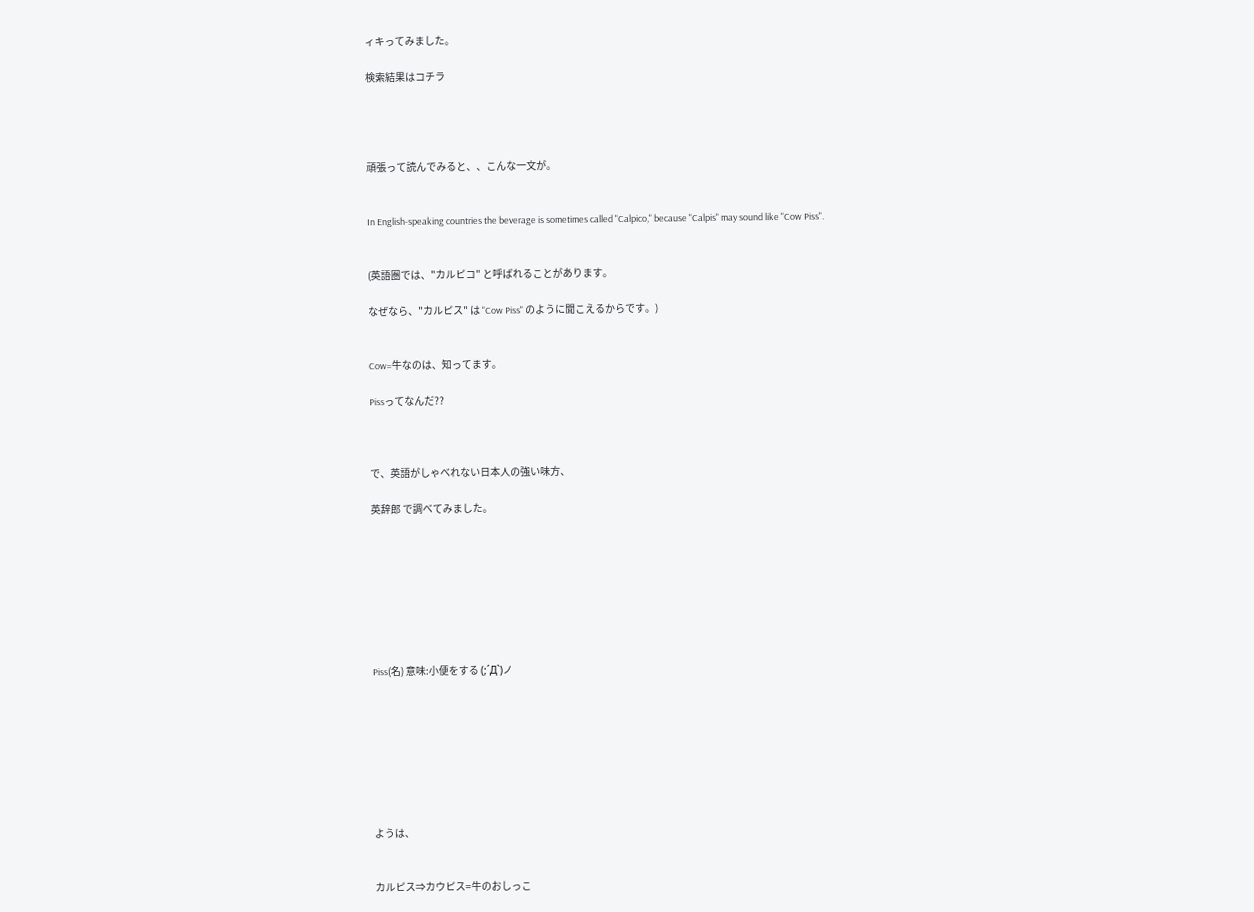ィキってみました。

検索結果はコチラ




頑張って読んでみると、、こんな一文が。


In English-speaking countries the beverage is sometimes called "Calpico," because "Calpis" may sound like "Cow Piss".


(英語圏では、"カルピコ" と呼ばれることがあります。

なぜなら、"カルピス" は "Cow Piss" のように聞こえるからです。)


Cow=牛なのは、知ってます。

Pissってなんだ??



で、英語がしゃべれない日本人の強い味方、

英辞郎 で調べてみました。








Piss(名) 意味:小便をする (;´Д`)ノ








ようは、


カルピス⇒カウピス=牛のおしっこ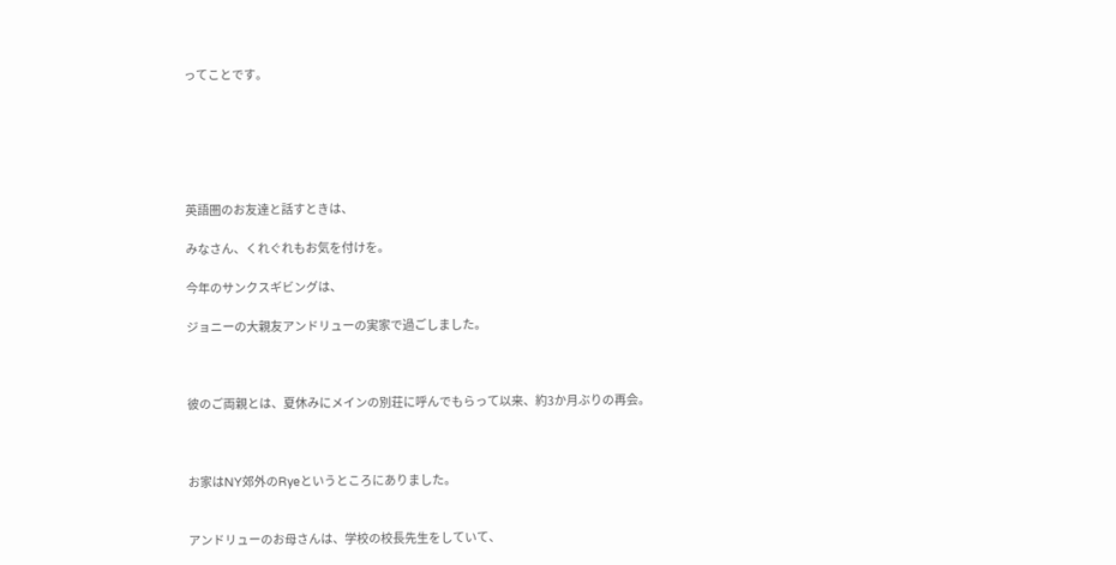ってことです。






英語圏のお友達と話すときは、

みなさん、くれぐれもお気を付けを。

今年のサンクスギビングは、

ジョニーの大親友アンドリューの実家で過ごしました。



彼のご両親とは、夏休みにメインの別荘に呼んでもらって以来、約3か月ぶりの再会。



お家はNY郊外のRyeというところにありました。


アンドリューのお母さんは、学校の校長先生をしていて、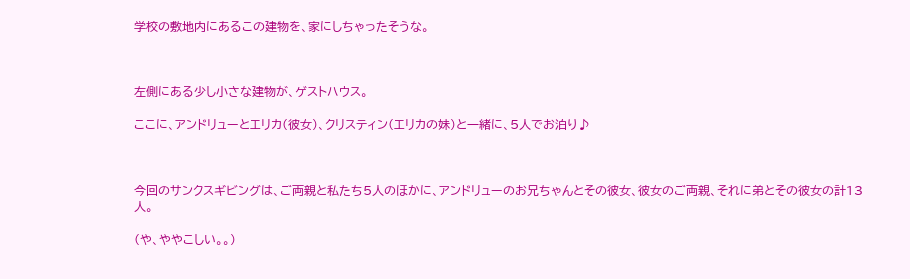学校の敷地内にあるこの建物を、家にしちゃったそうな。



左側にある少し小さな建物が、ゲストハウス。

ここに、アンドリューとエリカ(彼女)、クリスティン(エリカの妹)と一緒に、5人でお泊り♪



今回のサンクスギビングは、ご両親と私たち5人のほかに、アンドリューのお兄ちゃんとその彼女、彼女のご両親、それに弟とその彼女の計13人。

(や、ややこしい。。)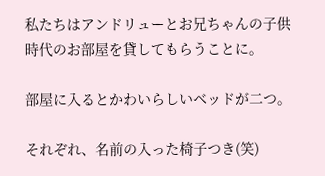私たちはアンドリューとお兄ちゃんの子供時代のお部屋を貸してもらうことに。

部屋に入るとかわいらしいベッドが二つ。

それぞれ、名前の入った椅子つき(笑)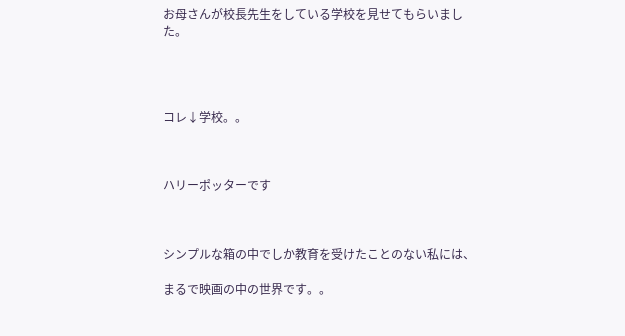お母さんが校長先生をしている学校を見せてもらいました。




コレ↓学校。。



ハリーポッターです



シンプルな箱の中でしか教育を受けたことのない私には、

まるで映画の中の世界です。。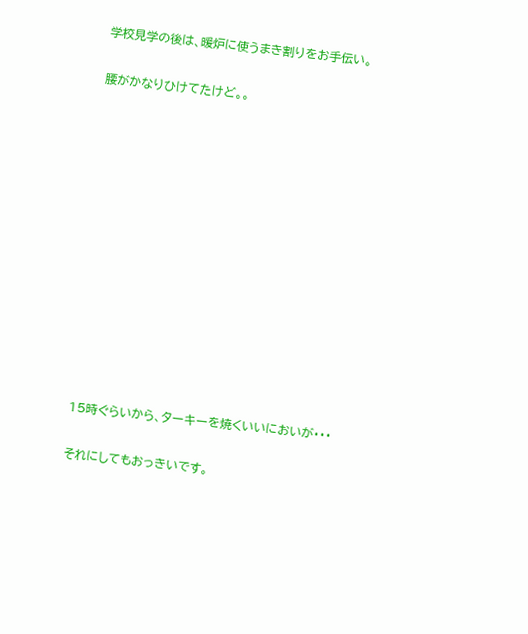学校見学の後は、暖炉に使うまき割りをお手伝い。

腰がかなりひけてたけど。。













15時ぐらいから、ターキーを焼くいいにおいが・・・

それにしてもおっきいです。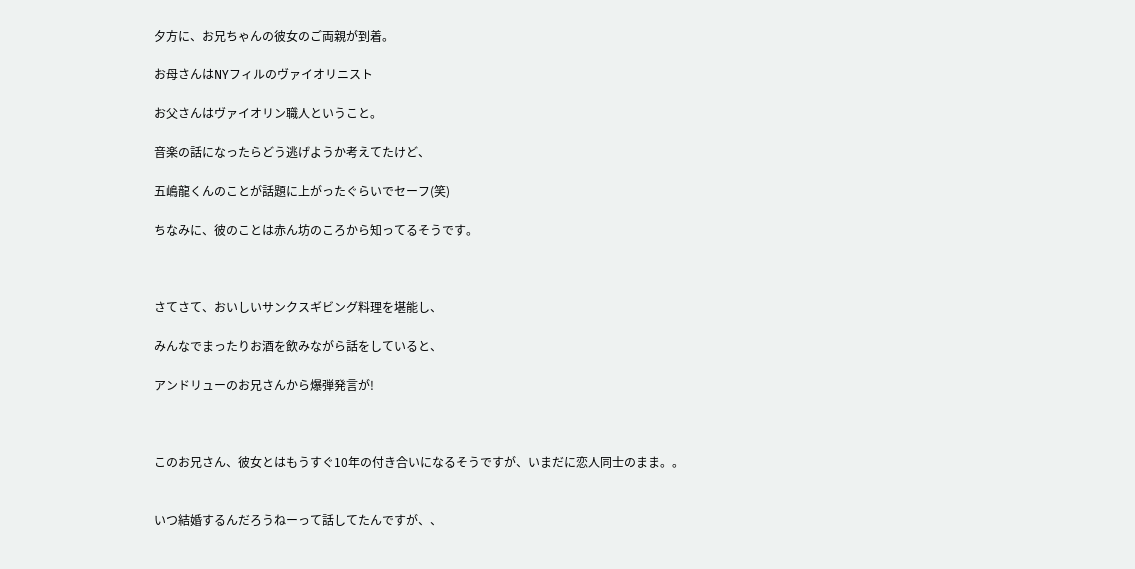夕方に、お兄ちゃんの彼女のご両親が到着。

お母さんはNYフィルのヴァイオリニスト

お父さんはヴァイオリン職人ということ。

音楽の話になったらどう逃げようか考えてたけど、

五嶋龍くんのことが話題に上がったぐらいでセーフ(笑)

ちなみに、彼のことは赤ん坊のころから知ってるそうです。



さてさて、おいしいサンクスギビング料理を堪能し、

みんなでまったりお酒を飲みながら話をしていると、

アンドリューのお兄さんから爆弾発言が!



このお兄さん、彼女とはもうすぐ10年の付き合いになるそうですが、いまだに恋人同士のまま。。


いつ結婚するんだろうねーって話してたんですが、、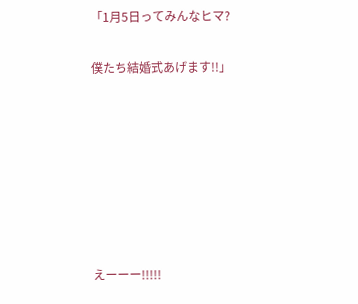「1月5日ってみんなヒマ?

僕たち結婚式あげます!!」







えーーー!!!!!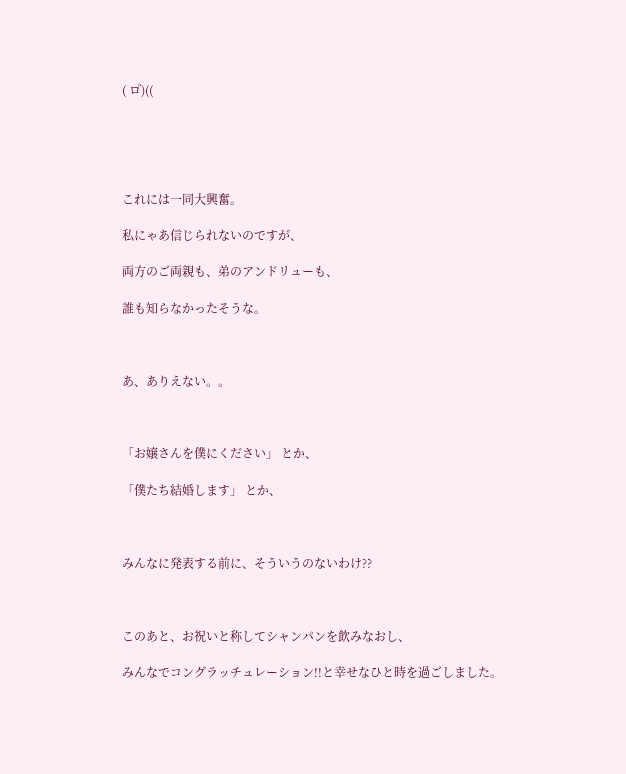( ロ゚)((





これには一同大興奮。

私にゃあ信じられないのですが、

両方のご両親も、弟のアンドリューも、

誰も知らなかったそうな。



あ、ありえない。。



「お嬢さんを僕にください」 とか、

「僕たち結婚します」 とか、



みんなに発表する前に、そういうのないわけ??



このあと、お祝いと称してシャンパンを飲みなおし、

みんなでコングラッチュレーション!!と幸せなひと時を過ごしました。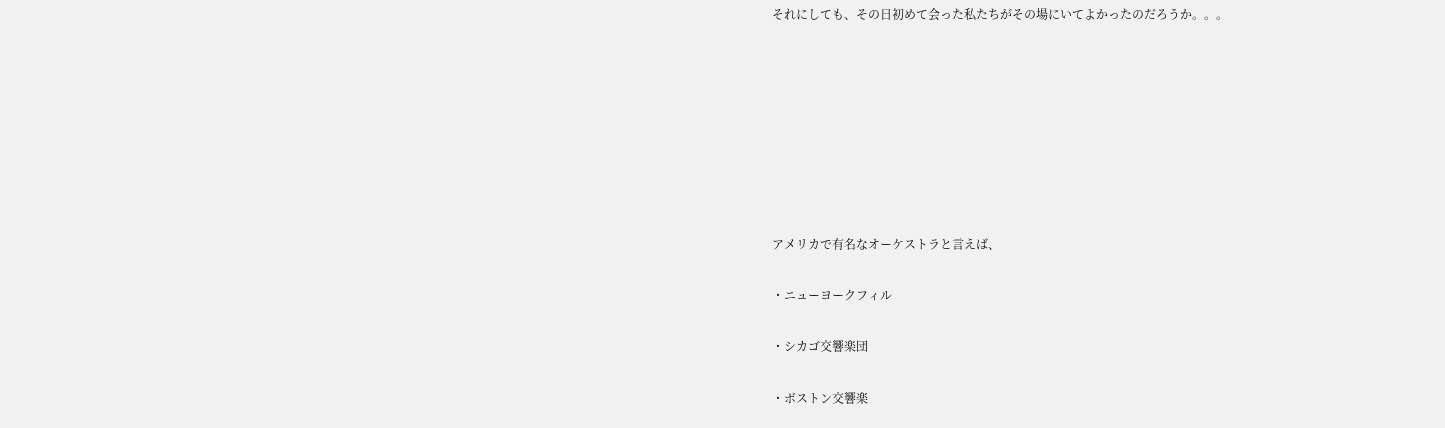それにしても、その日初めて会った私たちがその場にいてよかったのだろうか。。。








アメリカで有名なオーケストラと言えば、

・ニューヨークフィル

・シカゴ交響楽団

・ボストン交響楽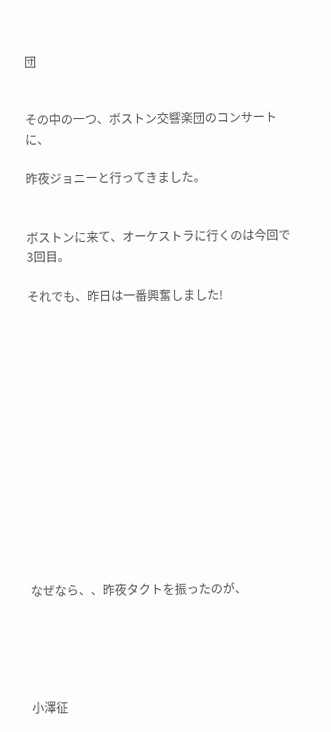団


その中の一つ、ボストン交響楽団のコンサートに、

昨夜ジョニーと行ってきました。


ボストンに来て、オーケストラに行くのは今回で3回目。

それでも、昨日は一番興奮しました!














なぜなら、、昨夜タクトを振ったのが、





小澤征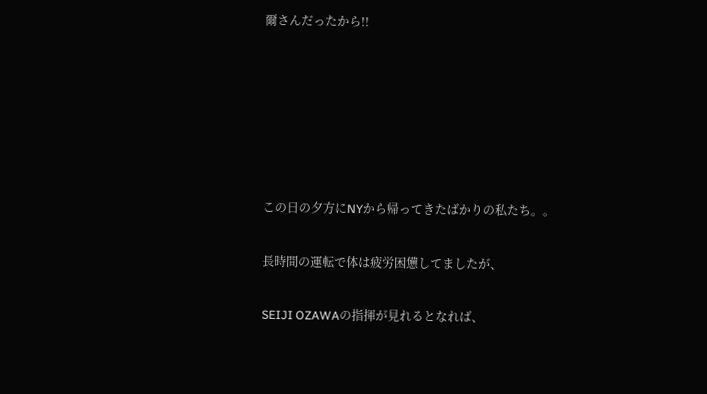爾さんだったから!!






この日の夕方にNYから帰ってきたばかりの私たち。。

長時間の運転で体は疲労困憊してましたが、

SEIJI OZAWAの指揮が見れるとなれば、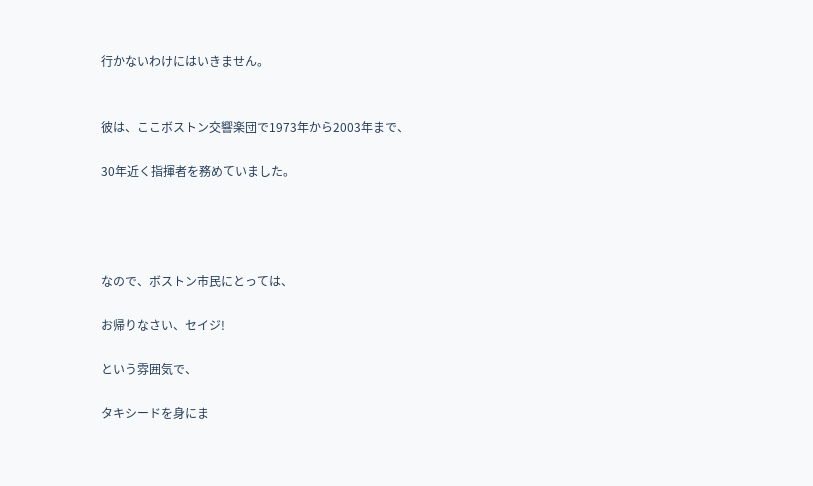行かないわけにはいきません。


彼は、ここボストン交響楽団で1973年から2003年まで、

30年近く指揮者を務めていました。




なので、ボストン市民にとっては、

お帰りなさい、セイジ!

という雰囲気で、

タキシードを身にま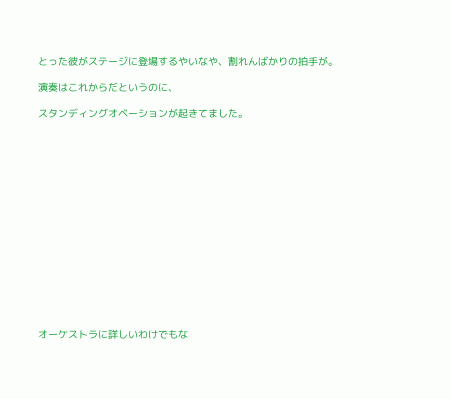とった彼がステージに登場するやいなや、割れんばかりの拍手が。

演奏はこれからだというのに、

スタンディングオベーションが起きてました。
















オーケストラに詳しいわけでもな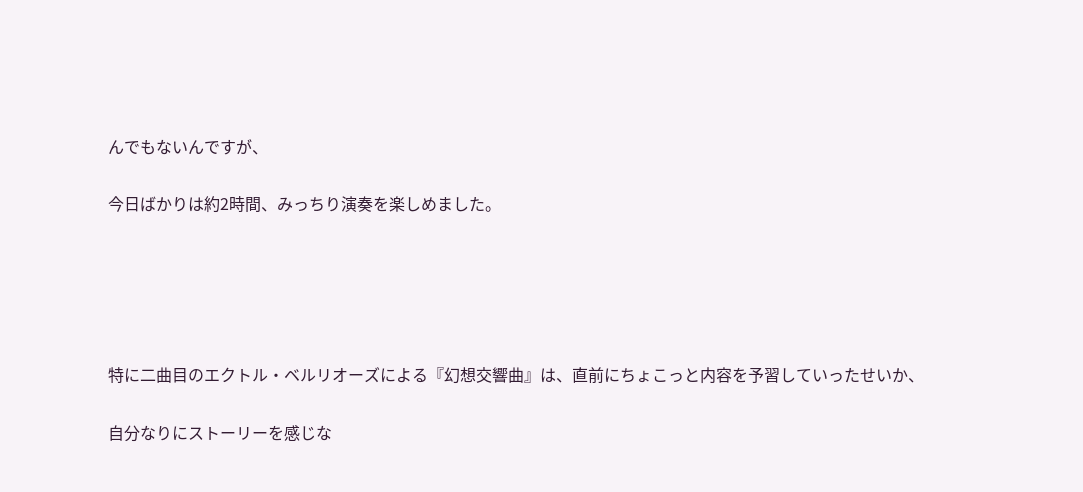んでもないんですが、

今日ばかりは約2時間、みっちり演奏を楽しめました。





特に二曲目のエクトル・ベルリオーズによる『幻想交響曲』は、直前にちょこっと内容を予習していったせいか、

自分なりにストーリーを感じな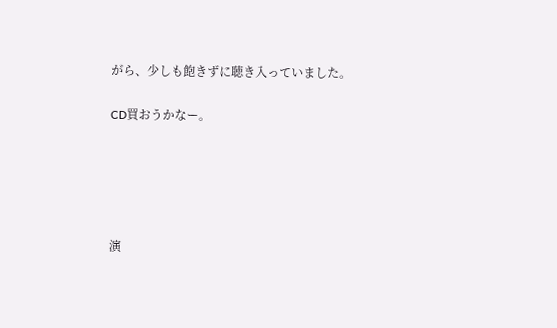がら、少しも飽きずに聴き入っていました。

CD買おうかなー。





演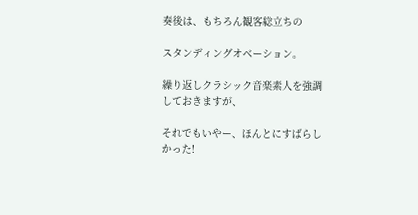奏後は、もちろん観客総立ちの

スタンディングオベーション。

繰り返しクラシック音楽素人を強調しておきますが、

それでもいやー、ほんとにすばらしかった!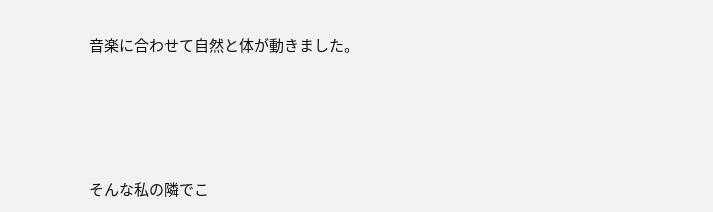音楽に合わせて自然と体が動きました。





そんな私の隣でこ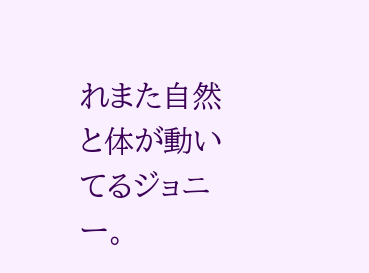れまた自然と体が動いてるジョニー。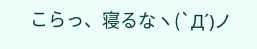こらっ、寝るなヽ(`Д´)ノ